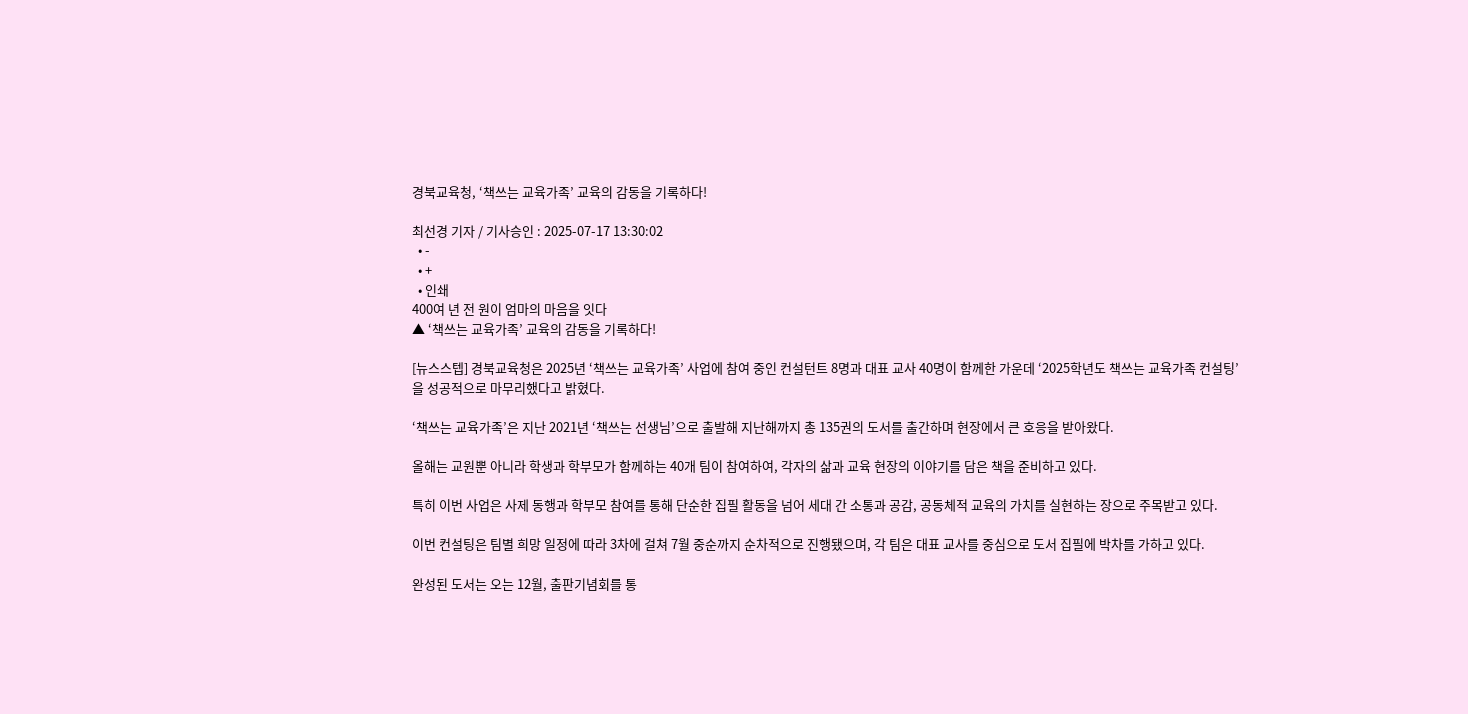경북교육청, ‘책쓰는 교육가족’ 교육의 감동을 기록하다!

최선경 기자 / 기사승인 : 2025-07-17 13:30:02
  • -
  • +
  • 인쇄
400여 년 전 원이 엄마의 마음을 잇다
▲ ‘책쓰는 교육가족’ 교육의 감동을 기록하다!

[뉴스스텝] 경북교육청은 2025년 ‘책쓰는 교육가족’ 사업에 참여 중인 컨설턴트 8명과 대표 교사 40명이 함께한 가운데 ‘2025학년도 책쓰는 교육가족 컨설팅’을 성공적으로 마무리했다고 밝혔다.

‘책쓰는 교육가족’은 지난 2021년 ‘책쓰는 선생님’으로 출발해 지난해까지 총 135권의 도서를 출간하며 현장에서 큰 호응을 받아왔다.

올해는 교원뿐 아니라 학생과 학부모가 함께하는 40개 팀이 참여하여, 각자의 삶과 교육 현장의 이야기를 담은 책을 준비하고 있다.

특히 이번 사업은 사제 동행과 학부모 참여를 통해 단순한 집필 활동을 넘어 세대 간 소통과 공감, 공동체적 교육의 가치를 실현하는 장으로 주목받고 있다.

이번 컨설팅은 팀별 희망 일정에 따라 3차에 걸쳐 7월 중순까지 순차적으로 진행됐으며, 각 팀은 대표 교사를 중심으로 도서 집필에 박차를 가하고 있다.

완성된 도서는 오는 12월, 출판기념회를 통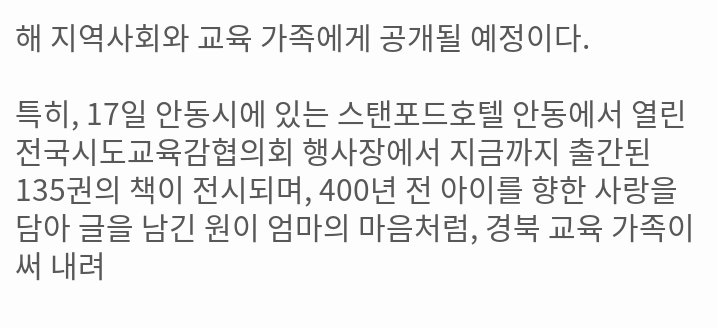해 지역사회와 교육 가족에게 공개될 예정이다.

특히, 17일 안동시에 있는 스탠포드호텔 안동에서 열린 전국시도교육감협의회 행사장에서 지금까지 출간된 135권의 책이 전시되며, 400년 전 아이를 향한 사랑을 담아 글을 남긴 원이 엄마의 마음처럼, 경북 교육 가족이 써 내려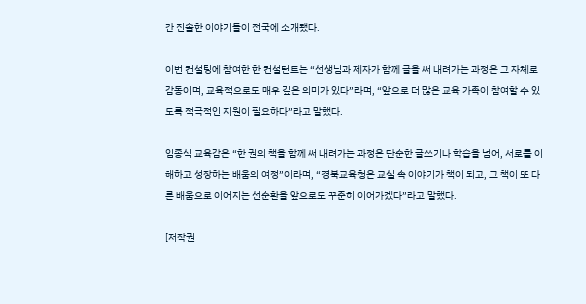간 진솔한 이야기들이 전국에 소개됐다.

이번 컨설팅에 참여한 한 컨설턴트는 “선생님과 제자가 함께 글을 써 내려가는 과정은 그 자체로 감동이며, 교육적으로도 매우 깊은 의미가 있다”라며, “앞으로 더 많은 교육 가족이 참여할 수 있도록 적극적인 지원이 필요하다”라고 말했다.

임종식 교육감은 “한 권의 책을 함께 써 내려가는 과정은 단순한 글쓰기나 학습을 넘어, 서로를 이해하고 성장하는 배움의 여정”이라며, “경북교육청은 교실 속 이야기가 책이 되고, 그 책이 또 다른 배움으로 이어지는 선순환을 앞으로도 꾸준히 이어가겠다”라고 말했다.

[저작권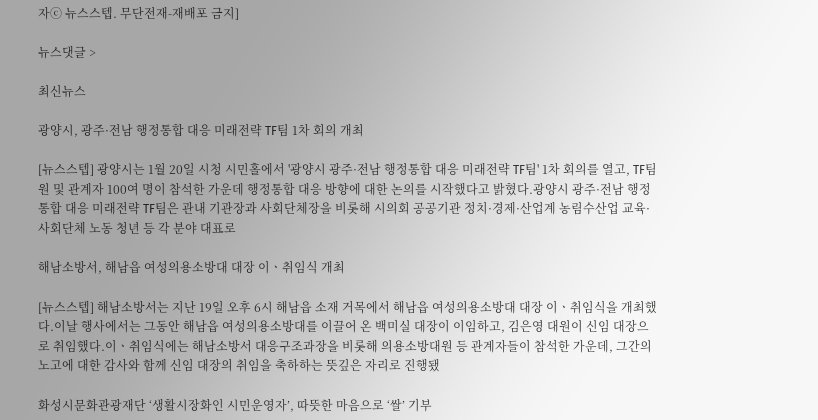자ⓒ 뉴스스텝. 무단전재-재배포 금지]

뉴스댓글 >

최신뉴스

광양시, 광주·전남 행정통합 대응 미래전략 TF팀 1차 회의 개최

[뉴스스텝] 광양시는 1월 20일 시청 시민홀에서 '광양시 광주·전남 행정통합 대응 미래전략 TF팀' 1차 회의를 열고, TF팀원 및 관계자 100여 명이 참석한 가운데 행정통합 대응 방향에 대한 논의를 시작했다고 밝혔다.광양시 광주·전남 행정통합 대응 미래전략 TF팀은 관내 기관장과 사회단체장을 비롯해 시의회 공공기관 정치·경제·산업계 농림수산업 교육·사회단체 노동 청년 등 각 분야 대표로

해남소방서, 해남읍 여성의용소방대 대장 이ㆍ취임식 개최

[뉴스스텝] 해남소방서는 지난 19일 오후 6시 해남읍 소재 거목에서 해남읍 여성의용소방대 대장 이ㆍ취임식을 개최했다.이날 행사에서는 그동안 해남읍 여성의용소방대를 이끌어 온 백미실 대장이 이임하고, 김은영 대원이 신임 대장으로 취임했다.이ㆍ취임식에는 해남소방서 대응구조과장을 비롯해 의용소방대원 등 관계자들이 참석한 가운데, 그간의 노고에 대한 감사와 함께 신임 대장의 취임을 축하하는 뜻깊은 자리로 진행됐

화성시문화관광재단 ‘생활시장화인 시민운영자’, 따뜻한 마음으로 ‘쌀’ 기부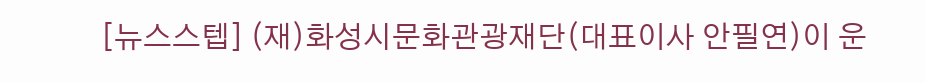[뉴스스텝] (재)화성시문화관광재단(대표이사 안필연)이 운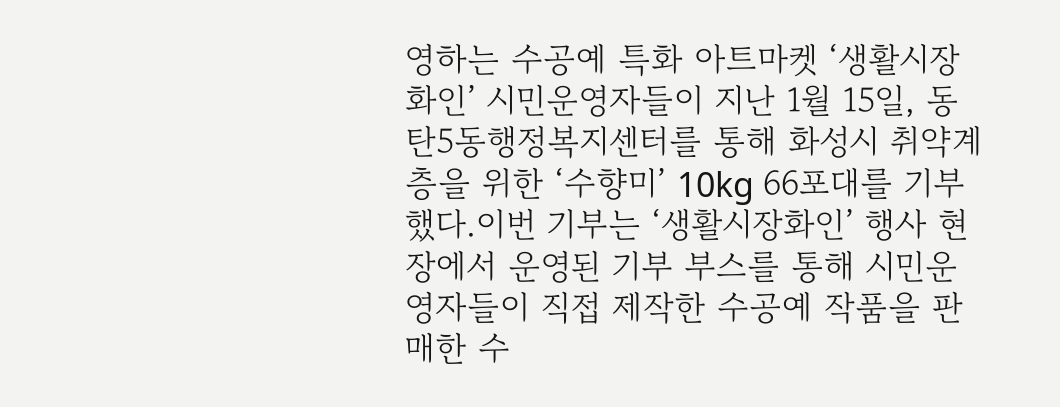영하는 수공예 특화 아트마켓 ‘생활시장화인’ 시민운영자들이 지난 1월 15일, 동탄5동행정복지센터를 통해 화성시 취약계층을 위한 ‘수향미’ 10kg 66포대를 기부했다.이번 기부는 ‘생활시장화인’ 행사 현장에서 운영된 기부 부스를 통해 시민운영자들이 직접 제작한 수공예 작품을 판매한 수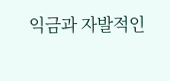익금과 자발적인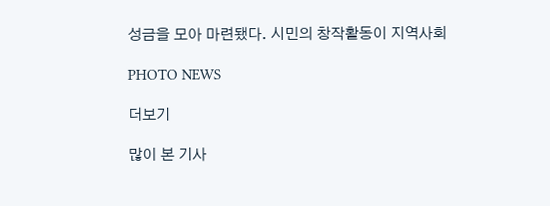성금을 모아 마련됐다. 시민의 창작활동이 지역사회

PHOTO NEWS

더보기

많이 본 기사